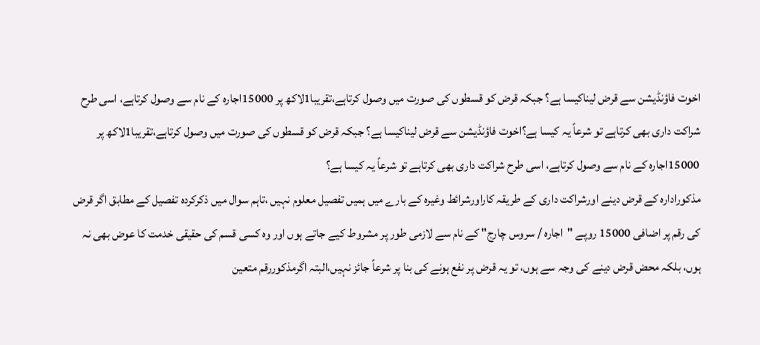اخوت فاؤنڈیشن سے قرض لیناکیسا ہے؟ جبکہ قرض کو قسطوں کی صورت میں وصول کرتاہے،تقریبا1لاکھ پر 15000اجارہ کے نام سے وصول کرتاہے، اسی طرح شراکت داری بھی کرتاہے تو شرعاً یہ کیسا ہے؟اخوت فاؤنڈیشن سے قرض لیناکیسا ہے؟ جبکہ قرض کو قسطوں کی صورت میں وصول کرتاہے،تقریبا1لاکھ پر 15000اجارہ کے نام سے وصول کرتاہے، اسی طرح شراکت داری بھی کرتاہے تو شرعاً یہ کیسا ہے؟
مذکورادارہ کے قرض دینے اورشراکت داری کے طریقہ کاراورشرائط وغیرہ کے بارے میں ہمیں تفصیل معلوم نہیں ،تاہم سوال میں ذکرکردہ تفصیل کے مطابق اگر قرض کی رقم پر اضافی 15000 روپے "اجارہ / سروس چارج" کے نام سے لازمی طور پر مشروط کیے جاتے ہوں اور وہ کسی قسم کی حقیقی خدمت کا عوض بھی نہ ہوں، بلکہ محض قرض دینے کی وجہ سے ہوں، تو یہ قرض پر نفع ہونے کی بنا پر شرعاً جائز نہیں،البتہ اگرمذکوررقم متعین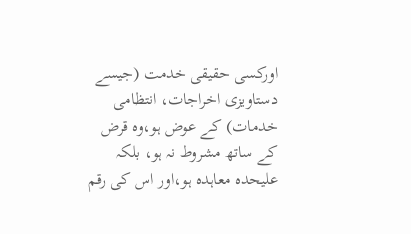اورکسی حقیقی خدمت (جیسے دستاویزی اخراجات، انتظامی خدمات) کے عوض ہو،وہ قرض کے ساتھ مشروط نہ ہو، بلکہ علیحدہ معاہدہ ہو،اور اس کی رقم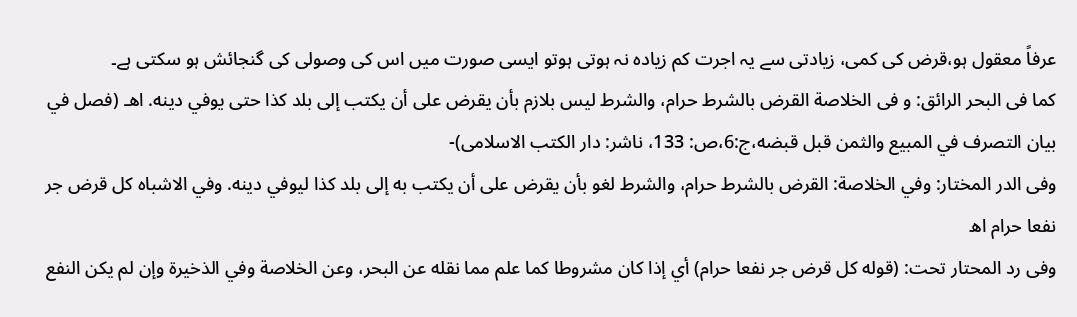عرفاً معقول ہو،قرض کی کمی، زیادتی سے یہ اجرت کم زیادہ نہ ہوتی ہوتو ایسی صورت میں اس کی وصولی کی گنجائش ہو سکتی ہے۔
کما فی البحر الرائق: و فی الخلاصة القرض بالشرط حرام، والشرط ليس بلازم بأن يقرض على أن يكتب إلى بلد كذا حتى يوفي دينه. اهـ (فصل في بيان التصرف في المبيع والثمن قبل قبضه،ج:6،ص: 133، ناشر: دار الکتب الاسلامی)-
وفی الدر المختار: وفي الخلاصة: القرض بالشرط حرام، والشرط لغو بأن يقرض على أن يكتب به إلى بلد كذا ليوفي دينه. وفي الاشباه كل قرض جر نفعا حرام اھ
وفی رد المحتار تحت: (قوله كل قرض جر نفعا حرام) أي إذا كان مشروطا كما علم مما نقله عن البحر، وعن الخلاصة وفي الذخيرة وإن لم يكن النفع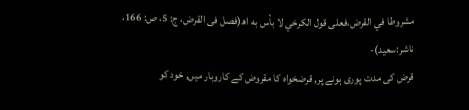مشروطا في القرض،فعلى قول الكرخي لا بأس به اھ(فصل فی القرض، ج: 5، ص: 166، ناشر:سعید)-
قرض کی مدت پوری ہونے پر, قرضخواہ کا مقروض کے کاروبار میں, خود کو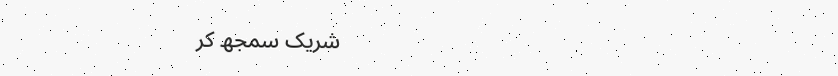شریک سمجھ کر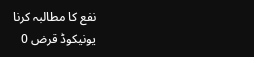نفع کا مطالبہ کرنا
یونیکوڈ قرض 0